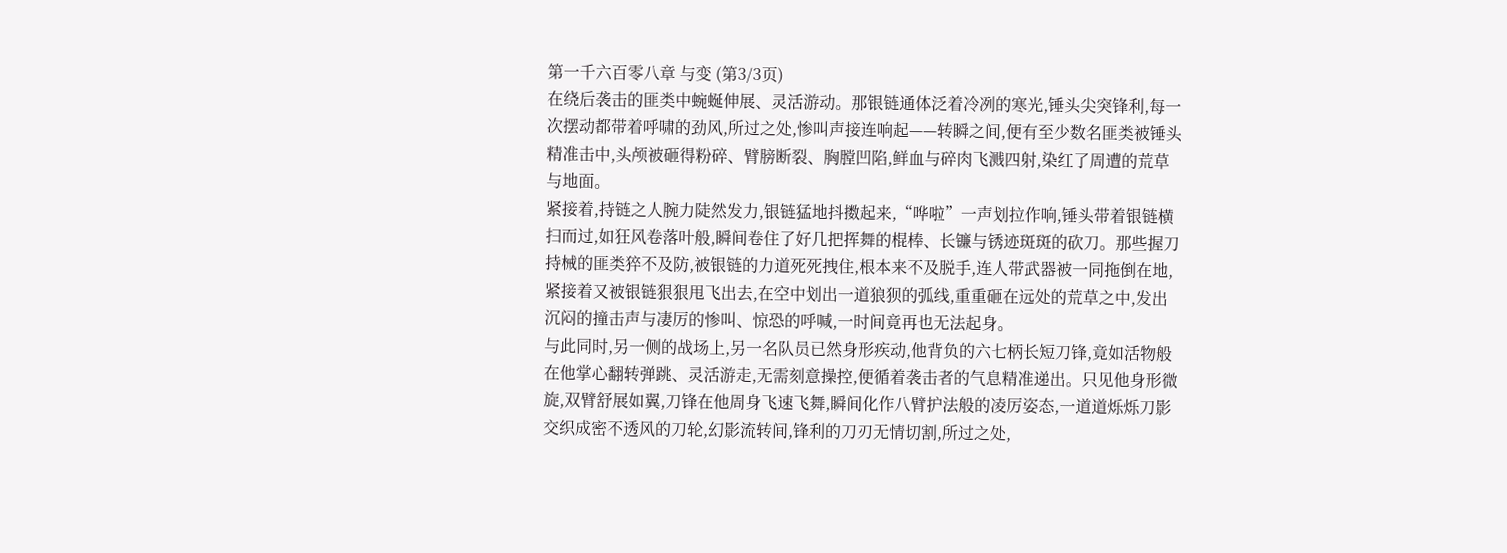第一千六百零八章 与变 (第3/3页)
在绕后袭击的匪类中蜿蜒伸展、灵活游动。那银链通体泛着冷冽的寒光,锤头尖突锋利,每一次摆动都带着呼啸的劲风,所过之处,惨叫声接连响起——转瞬之间,便有至少数名匪类被锤头精准击中,头颅被砸得粉碎、臂膀断裂、胸膛凹陷,鲜血与碎肉飞溅四射,染红了周遭的荒草与地面。
紧接着,持链之人腕力陡然发力,银链猛地抖擞起来,“哗啦”一声划拉作响,锤头带着银链横扫而过,如狂风卷落叶般,瞬间卷住了好几把挥舞的棍棒、长镰与锈迹斑斑的砍刀。那些握刀持械的匪类猝不及防,被银链的力道死死拽住,根本来不及脱手,连人带武器被一同拖倒在地,紧接着又被银链狠狠甩飞出去,在空中划出一道狼狈的弧线,重重砸在远处的荒草之中,发出沉闷的撞击声与凄厉的惨叫、惊恐的呼喊,一时间竟再也无法起身。
与此同时,另一侧的战场上,另一名队员已然身形疾动,他背负的六七柄长短刀锋,竟如活物般在他掌心翻转弹跳、灵活游走,无需刻意操控,便循着袭击者的气息精准递出。只见他身形微旋,双臂舒展如翼,刀锋在他周身飞速飞舞,瞬间化作八臂护法般的凌厉姿态,一道道烁烁刀影交织成密不透风的刀轮,幻影流转间,锋利的刀刃无情切割,所过之处,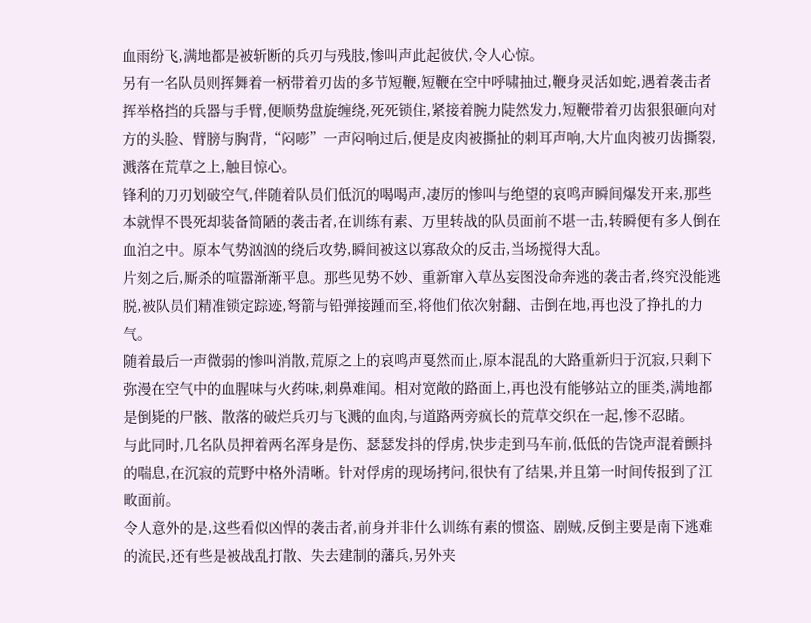血雨纷飞,满地都是被斩断的兵刃与残肢,惨叫声此起彼伏,令人心惊。
另有一名队员则挥舞着一柄带着刃齿的多节短鞭,短鞭在空中呼啸抽过,鞭身灵活如蛇,遇着袭击者挥举格挡的兵器与手臂,便顺势盘旋缠绕,死死锁住,紧接着腕力陡然发力,短鞭带着刃齿狠狠砸向对方的头脸、臂膀与胸背,“闷嘭”一声闷响过后,便是皮肉被撕扯的刺耳声响,大片血肉被刃齿撕裂,溅落在荒草之上,触目惊心。
锋利的刀刃划破空气,伴随着队员们低沉的喝喝声,凄厉的惨叫与绝望的哀鸣声瞬间爆发开来,那些本就悍不畏死却装备简陋的袭击者,在训练有素、万里转战的队员面前不堪一击,转瞬便有多人倒在血泊之中。原本气势汹汹的绕后攻势,瞬间被这以寡敌众的反击,当场搅得大乱。
片刻之后,厮杀的喧嚣渐渐平息。那些见势不妙、重新窜入草丛妄图没命奔逃的袭击者,终究没能逃脱,被队员们精准锁定踪迹,弩箭与铅弹接踵而至,将他们依次射翻、击倒在地,再也没了挣扎的力气。
随着最后一声微弱的惨叫消散,荒原之上的哀鸣声戛然而止,原本混乱的大路重新归于沉寂,只剩下弥漫在空气中的血腥味与火药味,刺鼻难闻。相对宽敞的路面上,再也没有能够站立的匪类,满地都是倒毙的尸骸、散落的破烂兵刃与飞溅的血肉,与道路两旁疯长的荒草交织在一起,惨不忍睹。
与此同时,几名队员押着两名浑身是伤、瑟瑟发抖的俘虏,快步走到马车前,低低的告饶声混着颤抖的喘息,在沉寂的荒野中格外清晰。针对俘虏的现场拷问,很快有了结果,并且第一时间传报到了江畋面前。
令人意外的是,这些看似凶悍的袭击者,前身并非什么训练有素的惯盗、剧贼,反倒主要是南下逃难的流民,还有些是被战乱打散、失去建制的藩兵,另外夹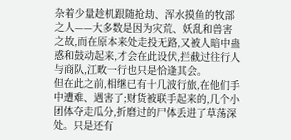杂着少量趁机跟随抢劫、浑水摸鱼的牧部之人——大多数是因为灾荒、妖乱和兽害之故,而在原本来处走投无路,又被人暗中蛊惑和鼓动起来,才会在此设伏,拦截过往行人与商队,江畋一行也只是恰逢其会。
但在此之前,相继已有十几波行旅,在他们手中遭难、遇害了;财货被联手起来的,几个小团体夺走瓜分,折磨过的尸体丢进了草荡深处。只是还有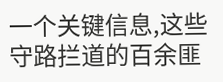一个关键信息,这些守路拦道的百余匪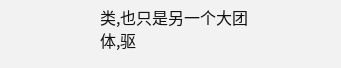类,也只是另一个大团体,驱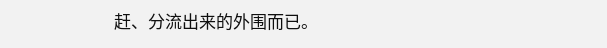赶、分流出来的外围而已。